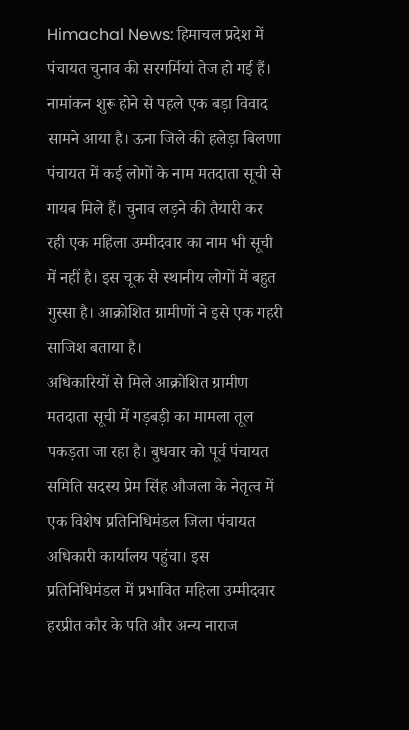Himachal News: हिमाचल प्रदेश में पंचायत चुनाव की सरगर्मियां तेज हो गई हैं। नामांकन शुरू होने से पहले एक बड़ा विवाद सामने आया है। ऊना जिले की हलेड़ा बिलणा पंचायत में कई लोगों के नाम मतदाता सूची से गायब मिले हैं। चुनाव लड़ने की तैयारी कर रही एक महिला उम्मीदवार का नाम भी सूची में नहीं है। इस चूक से स्थानीय लोगों में बहुत गुस्सा है। आक्रोशित ग्रामीणों ने इसे एक गहरी साजिश बताया है।
अधिकारियों से मिले आक्रोशित ग्रामीण
मतदाता सूची में गड़बड़ी का मामला तूल पकड़ता जा रहा है। बुधवार को पूर्व पंचायत समिति सदस्य प्रेम सिंह औजला के नेतृत्व में एक विशेष प्रतिनिधिमंडल जिला पंचायत अधिकारी कार्यालय पहुंचा। इस प्रतिनिधिमंडल में प्रभावित महिला उम्मीदवार हरप्रीत कौर के पति और अन्य नाराज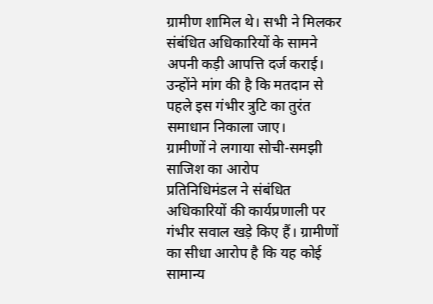ग्रामीण शामिल थे। सभी ने मिलकर संबंधित अधिकारियों के सामने अपनी कड़ी आपत्ति दर्ज कराई। उन्होंने मांग की है कि मतदान से पहले इस गंभीर त्रुटि का तुरंत समाधान निकाला जाए।
ग्रामीणों ने लगाया सोची-समझी साजिश का आरोप
प्रतिनिधिमंडल ने संबंधित अधिकारियों की कार्यप्रणाली पर गंभीर सवाल खड़े किए हैं। ग्रामीणों का सीधा आरोप है कि यह कोई सामान्य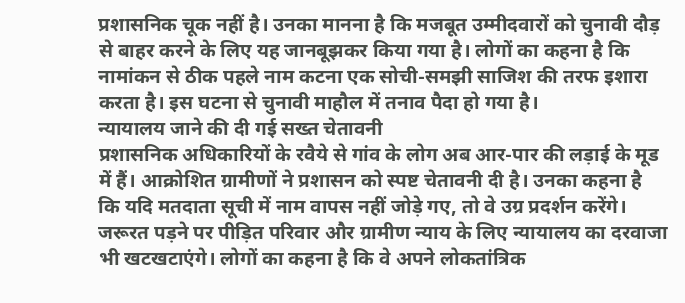प्रशासनिक चूक नहीं है। उनका मानना है कि मजबूत उम्मीदवारों को चुनावी दौड़ से बाहर करने के लिए यह जानबूझकर किया गया है। लोगों का कहना है कि नामांकन से ठीक पहले नाम कटना एक सोची-समझी साजिश की तरफ इशारा करता है। इस घटना से चुनावी माहौल में तनाव पैदा हो गया है।
न्यायालय जाने की दी गई सख्त चेतावनी
प्रशासनिक अधिकारियों के रवैये से गांव के लोग अब आर-पार की लड़ाई के मूड में हैं। आक्रोशित ग्रामीणों ने प्रशासन को स्पष्ट चेतावनी दी है। उनका कहना है कि यदि मतदाता सूची में नाम वापस नहीं जोड़े गए, तो वे उग्र प्रदर्शन करेंगे। जरूरत पड़ने पर पीड़ित परिवार और ग्रामीण न्याय के लिए न्यायालय का दरवाजा भी खटखटाएंगे। लोगों का कहना है कि वे अपने लोकतांत्रिक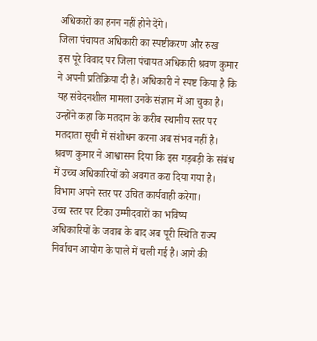अधिकारों का हनन नहीं होने देंगे।
जिला पंचायत अधिकारी का स्पष्टीकरण और रुख
इस पूरे विवाद पर जिला पंचायत अधिकारी श्रवण कुमार ने अपनी प्रतिक्रिया दी है। अधिकारी ने स्पष्ट किया है कि यह संवेदनशील मामला उनके संज्ञान में आ चुका है। उन्होंने कहा कि मतदान के करीब स्थानीय स्तर पर मतदाता सूची में संशोधन करना अब संभव नहीं है। श्रवण कुमार ने आश्वासन दिया कि इस गड़बड़ी के संबंध में उच्च अधिकारियों को अवगत करा दिया गया है। विभाग अपने स्तर पर उचित कार्यवाही करेगा।
उच्च स्तर पर टिका उम्मीदवारों का भविष्य
अधिकारियों के जवाब के बाद अब पूरी स्थिति राज्य निर्वाचन आयोग के पाले में चली गई है। आगे की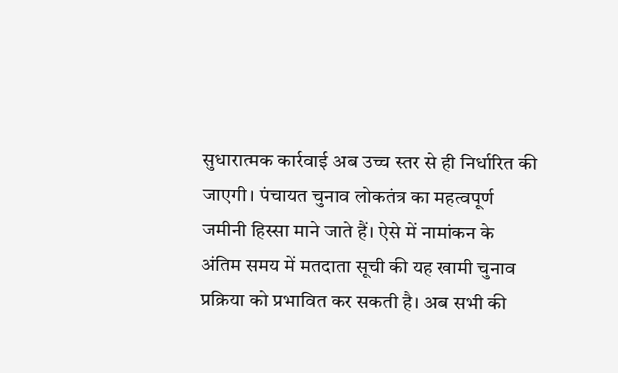सुधारात्मक कार्रवाई अब उच्च स्तर से ही निर्धारित की जाएगी। पंचायत चुनाव लोकतंत्र का महत्वपूर्ण जमीनी हिस्सा माने जाते हैं। ऐसे में नामांकन के अंतिम समय में मतदाता सूची की यह खामी चुनाव प्रक्रिया को प्रभावित कर सकती है। अब सभी की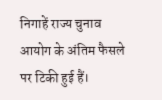निगाहें राज्य चुनाव आयोग के अंतिम फैसले पर टिकी हुई हैं।